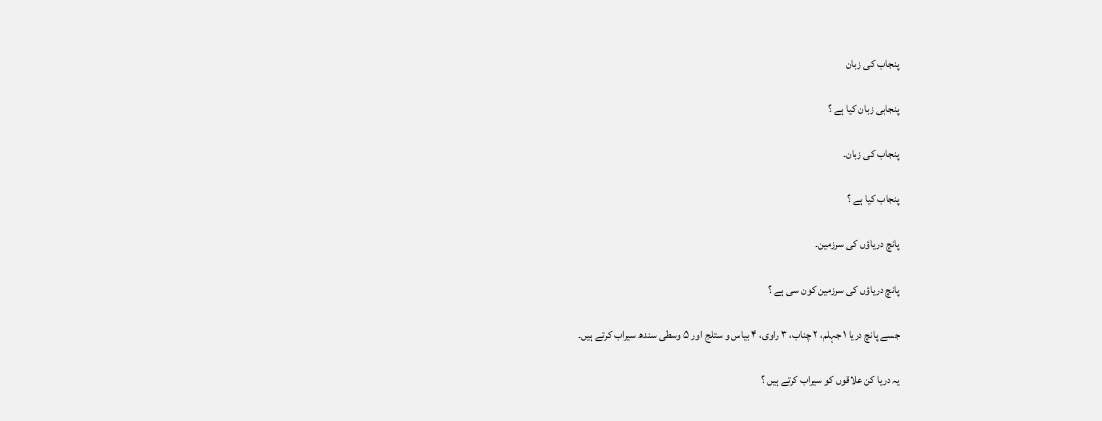پنجاب کی زبان

پنجابی زبان کیا ہے ؟

پنجاب کی زبان۔

پنجاب کیا ہے ؟

پانچ دریاؤں کی سرزمین۔

پانچ دریاؤں کی سرزمین کون سی ہے ؟

جسے پانچ دریا ۱ جہلم، ۲ چناب، ۳ راوی، ۴ بیاس و ستلج اور ۵ وسطی سندھ سیراب کرتے ہیں۔

یہ دریا کن علاقوں کو سیراب کرتے ہیں ؟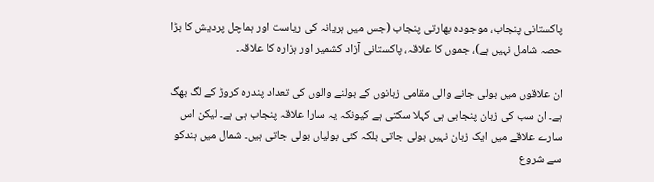پاکستانی پنجاب، موجودہ بھارتی پنجاب (جس میں ہریانہ کی ریاست اور ہماچل پردیش کا بڑا حصہ شامل نہیں ہے)، جموں کا علاقہ، پاکستانی آزاد کشمیر اور ہزارہ کا علاقہ۔

ان علاقوں میں بولی جانے والی مقامی زبانوں کے بولنے والوں کی تعداد پندرہ کروڑ کے لگ بھگ ہے۔ ان سب کی زبان پنجابی ہی کہلا سکتی ہے کیونکہ یہ سارا علاقہ پنجاب ہی ہے۔ لیکن اس سارے علاقے میں ایک زبان نہیں بولی جاتی بلکہ کئی بولیاں بولی جاتی ہیں۔ شمال میں ہندکو سے شروع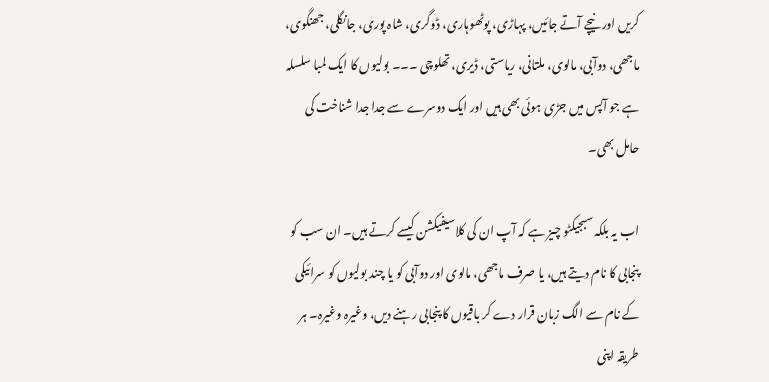کریں اور نیچے آتے جائیں، پہاڑی، پوٹھوہاری، ڈوگری، شاہ پوری، جانگلی، جھنگوی، ماجھی، دوآبی، مالوی، ملتانی، ریاستی، ڈیری، تھلوچی ۔۔۔ بولیوں کا ایک لمبا سلسلہ ہے جو آپس میں جڑی ہوئی بھی ہیں اور ایک دوسرے سے جدا جدا شناخت کی حامل بھی۔

اب یہ بلکہ سبجیکٹو چیز ہے کہ آپ ان کی کلاسیفیکشن کیسے کرتے ہیں۔ ان سب کو پنجابی کا نام دیتے ہیں، یا صرف ماجھی، مالوی اور دوآبی کو یا چند بولیوں کو سرائیکی کے نام سے الگ زبان قرار دے کر باقیوں کا پنجابی رہنے دیں، وغیرہ وغیرہ۔ ہر طریقہ اپنی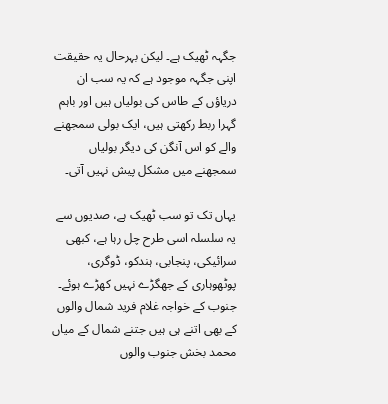جگہہ ٹھیک ہے۔ لیکن بہرحال یہ حقیقت اپنی جگہہ موجود ہے کہ یہ سب ان دریاؤں کے طاس کی بولیاں ہیں اور باہم گہرا ربط رکھتی ہیں، ایک بولی سمجھنے والے کو اس آنگن کی دیگر بولیاں سمجھنے میں مشکل پیش نہیں آتی۔

یہاں تک تو سب ٹھیک ہے، صدیوں سے یہ سلسلہ اسی طرح چل رہا ہے، کبھی سرائیکی، پنجابی، ہندکو، ڈوگری، پوٹھوہاری کے جھگڑے نہیں کھڑے ہوئے۔ جنوب کے خواجہ غلام فرید شمال والوں کے بھی اتنے ہی ہیں جتنے شمال کے میاں محمد بخش جنوب والوں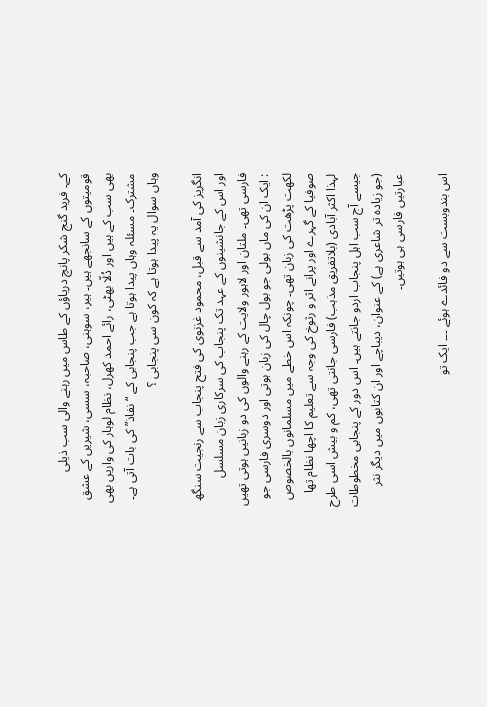کے۔ فرید گنج شکر پانچ دریاؤں کے طاس میں رہنے والی سب ذیلی قومیتوں کے سانجھے ہیں۔ ہیر، سوہنی، صاحبہ، سسی، شیریں کے عشق بھی سب کے ہیں اور دُلّا بھٹی، رائے احمد کھرل، نظام لوہار کی واریں بھی مشترک۔ مسئلہ وہاں پیدا ہوتا ہے جب پنجابی کے “نفاذ” کی بات آتی ہے۔ وہاں سوال یہ پیدا ہوتا ہے کہ کون سی پنجابی ؟

انگریز کی آمد سے قبل، محمود غزنوی کی فتح پنجاب سے رنجیت سنگھ اور اس کے جانشینوں کے عہد تک پنجاب کی سرکاری زبان مسلسل فارسی تھی۔ ملتان اور لاہور ولایت کے رہنے والوں کی دو زبانیں ہوتی تھیں : ایک ان کی ماں بولی جو بول چال کی زبان ہوتی اور دوسری فارسی جو لکھت پڑھت کی زبان تھی۔ چونکہ اس خطے میں مسلمانوں بالخصوص صوفیا کے گہرے اور پرانے اثر و رثوخ کی وجہ سے تعلیم کا اچھا نظام تھا لہذا اکثر آبادی (بلاتفریق مذہب) فارسی جانتی تھی، کم و بیش اسی طرح جیسے آج سب اہل پنجاب اردو جانتے ہیں۔ اس دور کے پنجابی مخطوطات (جو زیادہ تر شاعری ہے) کے عنوان، دیباچے اور ان کتابوں میں دیگر نثر عبارتیں فارسی ہی ہوتیں۔

اس بندوبست سے دو فائدے ہوئے ۔۔۔ ایک تو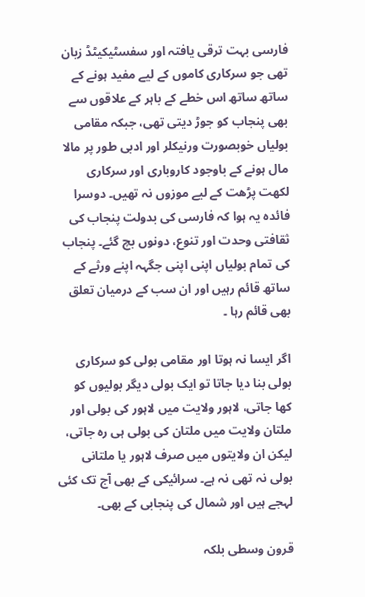فارسی بہت ترقی یافتہ اور سفسٹیکیٹڈ زبان تھی جو سرکاری کاموں کے لیے مفید ہونے کے ساتھ ساتھ اس خطے کے باہر کے علاقوں سے بھی پنجاب کو جوڑ دیتی تھی، جبکہ مقامی بولیاں خوبصورت ورنیکلر اور ادبی طور پر مالا مال ہونے کے باوجود کاروباری اور سرکاری لکھت پڑھت کے لیے موزوں نہ تھیں۔ دوسرا فائدہ یہ ہوا کہ فارسی کی بدولت پنجاب کی ثقافتی وحدت اور تنوع، دونوں بچ گئے۔ پنجاب کی تمام بولیاں اپنی اپنی جگہہ اپنے ورثے کے ساتھ قائم رہیں اور ان سب کے درمیان تعلق بھی قائم رہا ۔

اگر ایسا نہ ہوتا اور مقامی بولی کو سرکاری بولی بنا دیا جاتا تو ایک بولی دیگر بولیوں کو کھا جاتی، لاہور ولایت میں لاہور کی بولی اور ملتان ولایت میں ملتان کی بولی ہی رہ جاتی، لیکن ان ولایتوں میں صرف لاہور یا ملتانی بولی نہ تھی نہ ہے۔ سرائیکی کے بھی آج تک کئی لہجے ہیں اور شمال کی پنجابی کے بھی۔

قرون وسطی بلکہ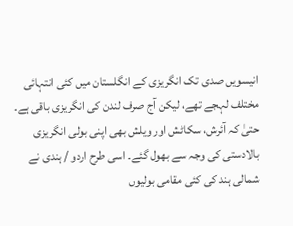انیسویں صدی تک انگریزی کے انگلستان میں کئی انتہائی مختلف لہجے تھے، لیکن آج صرف لندن کی انگریزی باقی ہے۔ حتیٰ کہ آئرش، سکاٹش اور ویلش بھی اپنی بولی انگریزی بالادستی کی وجہ سے بھول گئے۔ اسی طرح اردو / ہندی نے شمالی ہند کی کئی مقامی بولیوں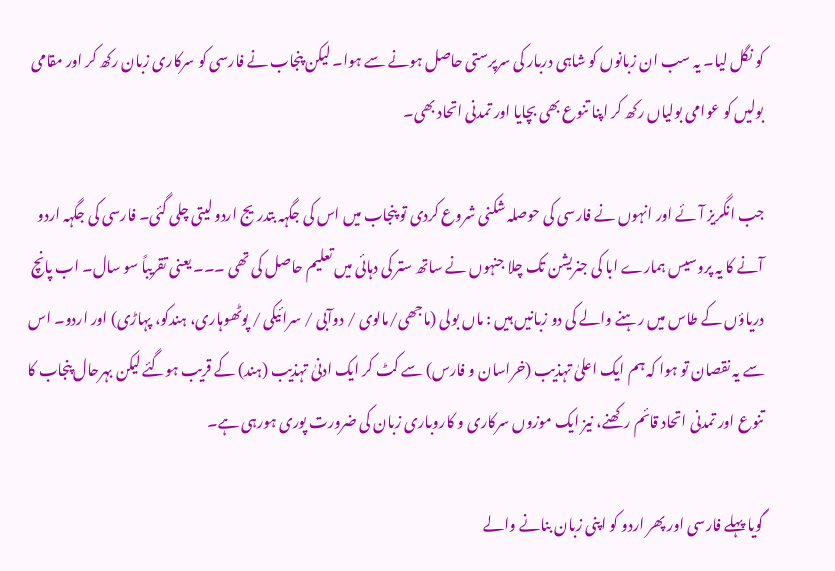کو نگل لیا۔ یہ سب ان زبانوں کو شاہی دربار کی سرپرستی حاصل ہونے سے ہوا۔ لیکن پنجاب نے فارسی کو سرکاری زبان رکھ کر اور مقامی بولیں کو عوامی بولیاں رکھ کر اپنا تنوع بھی بچایا اور تمدنی اتحاد بھی۔

جب انگریز آئے اور انہوں نے فارسی کی حوصلہ شکنی شروع کردی تو پنجاب میں اس کی جگہہ بتدریج اردو لیتی چلی گئی۔ فارسی کی جگہہ اردو آنے کا یہ پروسیس ہمارے ابا کی جنریشن تک چلا جنہوں نے ساتھ ستر کی دہائی میں تعلیم حاصل کی تھی ۔۔۔ یعنی تقریباً سو سال۔ اب پانچ دریاؤں کے طاس میں رہنے والے کی دو زبانیں ہیں : ماں بولی (ماجھی/مالوی / دوآبی / سرائیکی / پوٹھوہاری، ہندکو، پہاڑی) اور اردو۔ اس سے یہ نقصان تو ہوا کہ ہم ایک اعلیٰ تہذیب (خراسان و فارس) سے کٹ کر ایک ادنیٰ تہذیب (ہند) کے قریب ہوگئے لیکن بہرحال پنجاب کا تنوع اور تمدنی اتحاد قائم رکھنے، نیز ایک موزوں سرکاری و کاروباری زبان کی ضرورت پوری ہورہی ہے۔

گویا پہلے فارسی اور پھر اردو کو اپنی زبان بنانے والے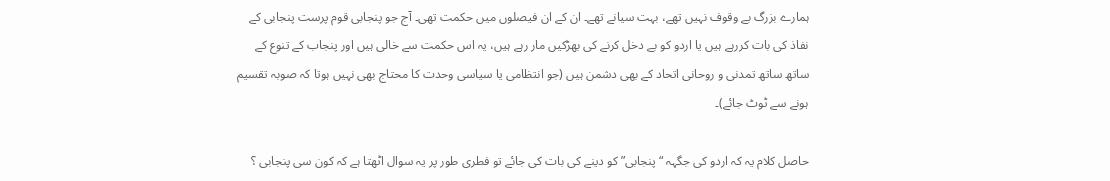ہمارے بزرگ بے وقوف نہیں تھے، بہت سیانے تھے۔ ان کے ان فیصلوں میں حکمت تھی۔ آج جو پنجابی قوم پرست پنجابی کے نفاذ کی بات کررہے ہیں یا اردو کو بے دخل کرنے کی بھڑکیں مار رہے ہیں، یہ اس حکمت سے خالی ہیں اور پنجاب کے تنوع کے ساتھ ساتھ تمدنی و روحانی اتحاد کے بھی دشمن ہیں (جو انتظامی یا سیاسی وحدت کا محتاج بھی نہیں ہوتا کہ صوبہ تقسیم ہونے سے ٹوٹ جائے)۔

حاصل کلام یہ کہ اردو کی جگہہ “پنجابی” کو دینے کی بات کی جائے تو فطری طور پر یہ سوال اٹھتا ہے کہ کون سی پنجابی ؟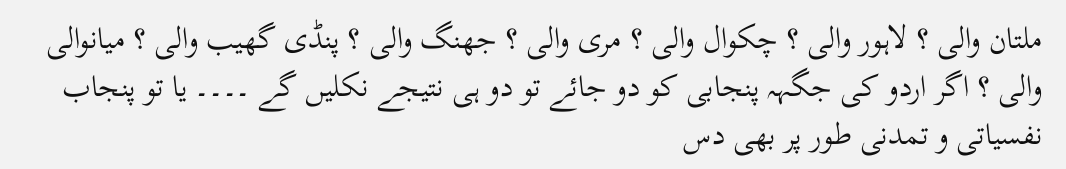ملتان والی ؟ لاہور والی ؟ چکوال والی ؟ مری والی ؟ جھنگ والی ؟ پنڈی گھیب والی ؟ میانوالی والی ؟ اگر اردو کی جگہہ پنجابی کو دو جائے تو دو ہی نتیجے نکلیں گے ۔۔۔۔ یا تو پنجاب نفسیاتی و تمدنی طور پر بھی دس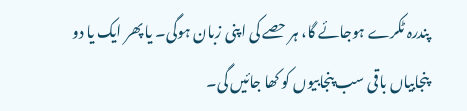پندرہ ٹکرے ہوجائے گا، ہر حصے کی اپنی زبان ہوگی۔ یا پھر ایک یا دو پنجابیاں باقی سب پنجابیوں کو کھا جائیں گی۔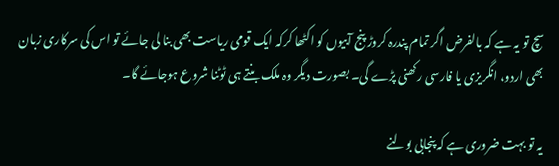سچ تو یہ ہے کہ بالفرض اگر تمام پندرہ کروڑ پنج آبیوں کو اکٹھا کرکہ ایک قومی ریاست بھی بنا لی جائے تو اس کی سرکاری زبان بھی اردو، انگریزی یا فارسی رکھنی پڑے گی۔ بصورت دیگر وہ ملک بنتے ہی ٹوٹنا شروع ہوجائے گا۔

یہ تو بہت ضروری ہے کہ پنجابی بولنے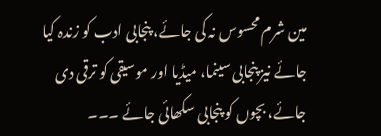مین شرم محسوس نہ کی جائے، پنجابی ادب کو زندہ کیا جائے نیز پنجابی سینما، میڈیا اور موسیقی کو ترقی دی جائے، بچوں کو پنجابی سکھائی جائے ۔۔۔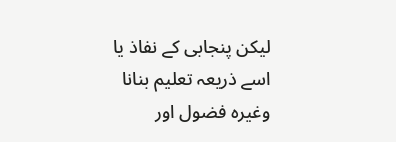لیکن پنجابی کے نفاذ یا اسے ذریعہ تعلیم بنانا وغیرہ فضول اور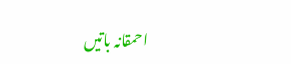احمقانہ باتیں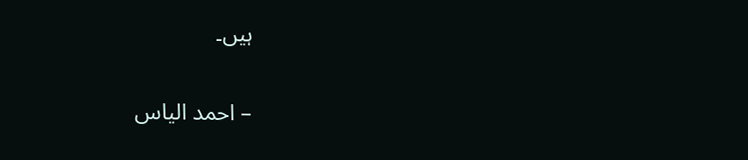ہیں۔

– احمد الیاس